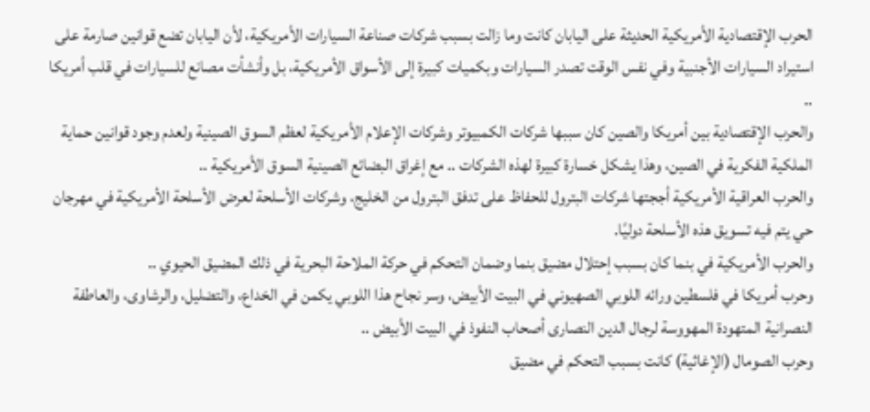الحرب الإقتصادية الأمريكية الحديثة على اليابان كانت وما زالت بسبب شركات صناعة السيارات الأمريكية، لأن اليابان تضع قوانين صارمة على استيراد السيارات الأجنبية وفي نفس الوقت تصدر السيارات وبكميات كبيرة إلى الأسواق الأمريكية، بل وأنشأت مصانع للسيارات في قلب أمريكا ..
والحرب الإقتصادية بين أمريكا والصين كان سببها شركات الكمبيوتر وشركات الإعلام الأمريكية لعظم السوق الصينية ولعدم وجود قوانين حماية الملكية الفكرية في الصين، وهذا يشكل خسارة كبيرة لهذه الشركات .. مع إغراق البضائع الصينية السوق الأمريكية ..
والحرب العراقية الأمريكية أججتها شركات البترول للحفاظ على تدفق البترول من الخليج، وشركات الأسلحة لعرض الأسلحة الأمريكية في مهرجان حي يتم فيه تسويق هذه الأسلحة دوليًا.
والحرب الأمريكية في بنما كان بسبب إحتلال مضيق بنما وضمان التحكم في حركة الملاحة البحرية في ذلك المضيق الحيوي ..
وحرب أمريكا في فلسطين ورائه اللوبي الصهيوني في البيت الأبيض، وسر نجاح هذا اللوبي يكمن في الخداع، والتضليل، والرشاوى، والعاطفة النصرانية المتهودة المهووسة لرجال الدين النصارى أصحاب النفوذ في البيت الأبيض ..
وحرب الصومال (الإغاثية) كانت بسبب التحكم في مضيق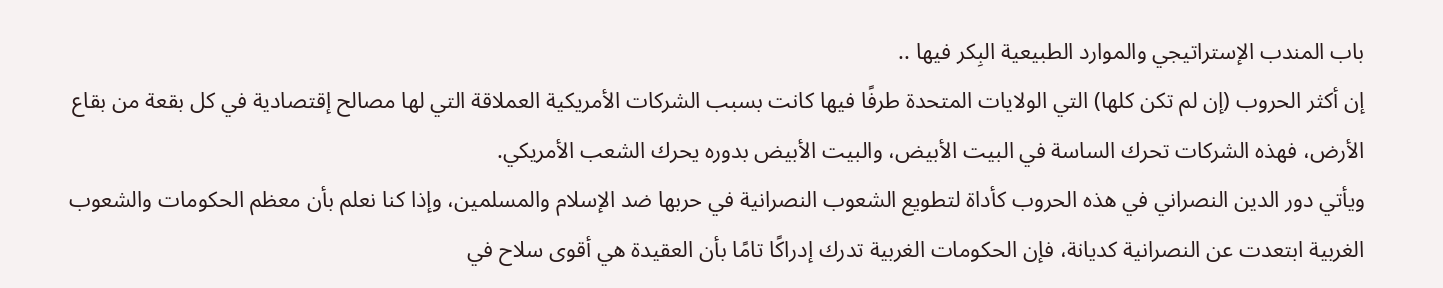باب المندب الإستراتيجي والموارد الطبيعية البِكر فيها ..
إن أكثر الحروب (إن لم تكن كلها) التي الولايات المتحدة طرفًا فيها كانت بسبب الشركات الأمريكية العملاقة التي لها مصالح إقتصادية في كل بقعة من بقاع الأرض، فهذه الشركات تحرك الساسة في البيت الأبيض، والبيت الأبيض بدوره يحرك الشعب الأمريكي.
ويأتي دور الدين النصراني في هذه الحروب كأداة لتطويع الشعوب النصرانية في حربها ضد الإسلام والمسلمين، وإذا كنا نعلم بأن معظم الحكومات والشعوب الغربية ابتعدت عن النصرانية كديانة، فإن الحكومات الغربية تدرك إدراكًا تامًا بأن العقيدة هي أقوى سلاح في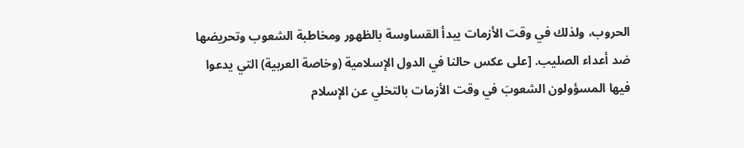الحروب، ولذلك في وقت الأزمات يبدأ القساوسة بالظهور ومخاطبة الشعوب وتحريضها ضد أعداء الصليب. [على عكس حالنا في الدول الإسلامية (وخاصة العربية) التي يدعوا فيها المسؤولون الشعوبَ في وقت الأزمات بالتخلي عن الإسلام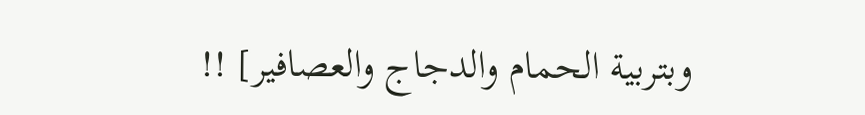وبتربية الحمام والدجاج والعصافير] !!